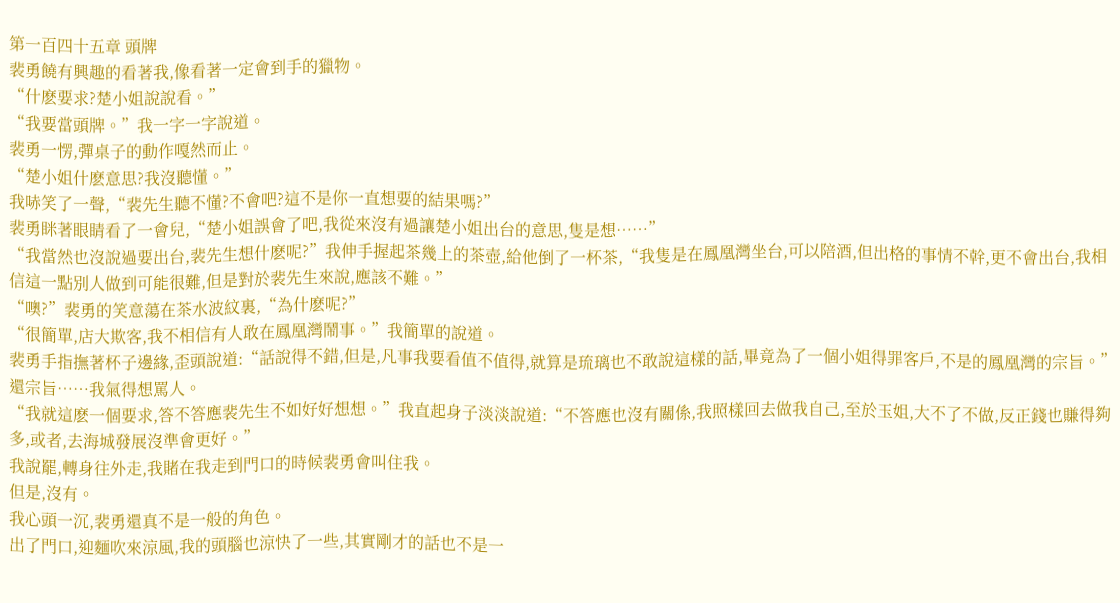第一百四十五章 頭牌
裴勇饒有興趣的看著我,像看著一定會到手的獵物。
“什麽要求?楚小姐說說看。”
“我要當頭牌。”我一字一字說道。
裴勇一愣,彈桌子的動作嘎然而止。
“楚小姐什麽意思?我沒聽懂。”
我哧笑了一聲,“裴先生聽不懂?不會吧?這不是你一直想要的結果嗎?”
裴勇眯著眼睛看了一會兒,“楚小姐誤會了吧,我從來沒有過讓楚小姐出台的意思,隻是想……”
“我當然也沒說過要出台,裴先生想什麽呢?”我伸手握起茶幾上的茶壺,給他倒了一杯茶,“我隻是在鳳凰灣坐台,可以陪酒,但出格的事情不幹,更不會出台,我相信這一點別人做到可能很難,但是對於裴先生來說,應該不難。”
“噢?”裴勇的笑意蕩在茶水波紋裏,“為什麽呢?”
“很簡單,店大欺客,我不相信有人敢在鳳凰灣鬧事。”我簡單的說道。
裴勇手指撫著杯子邊緣,歪頭說道:“話說得不錯,但是,凡事我要看值不值得,就算是琉璃也不敢說這樣的話,畢竟為了一個小姐得罪客戶,不是的鳳凰灣的宗旨。”
還宗旨……我氣得想罵人。
“我就這麽一個要求,答不答應裴先生不如好好想想。”我直起身子淡淡說道:“不答應也沒有關係,我照樣回去做我自己,至於玉姐,大不了不做,反正錢也賺得夠多,或者,去海城發展沒準會更好。”
我說罷,轉身往外走,我賭在我走到門口的時候裴勇會叫住我。
但是,沒有。
我心頭一沉,裴勇還真不是一般的角色。
出了門口,迎麵吹來涼風,我的頭腦也涼快了一些,其實剛才的話也不是一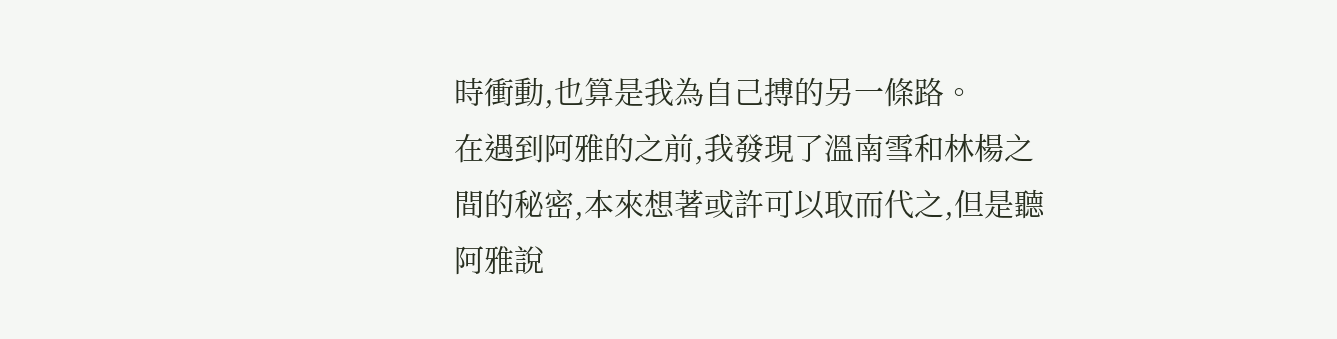時衝動,也算是我為自己搏的另一條路。
在遇到阿雅的之前,我發現了溫南雪和林楊之間的秘密,本來想著或許可以取而代之,但是聽阿雅說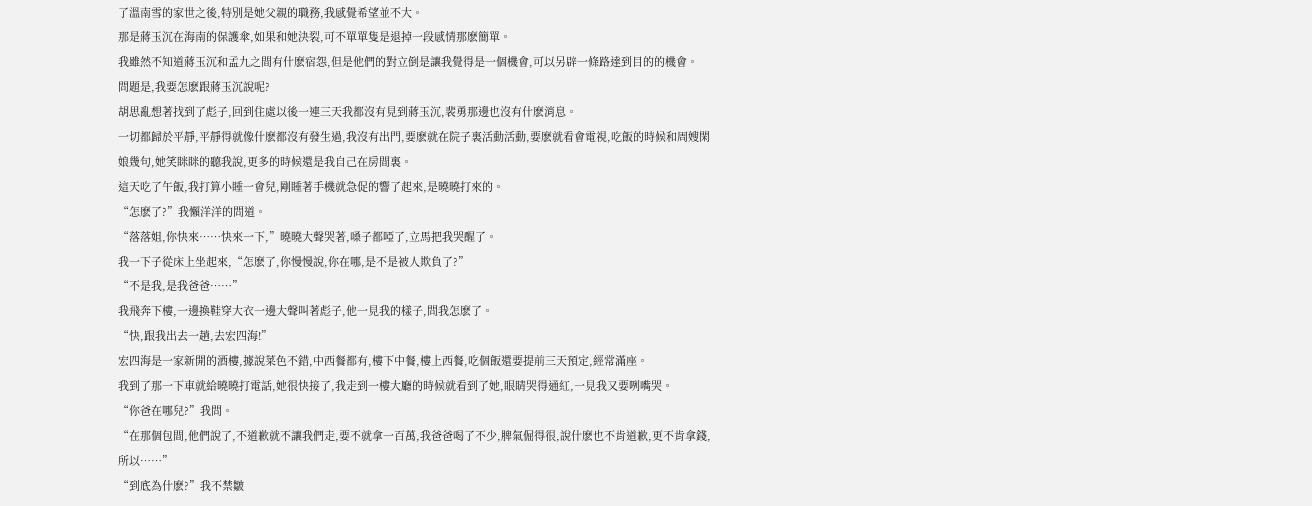了溫南雪的家世之後,特別是她父親的職務,我感覺希望並不大。
那是蔣玉沉在海南的保護傘,如果和她決裂,可不單單隻是退掉一段感情那麽簡單。
我雖然不知道蔣玉沉和孟九之間有什麽宿怨,但是他們的對立倒是讓我覺得是一個機會,可以另辟一條路達到目的的機會。
問題是,我要怎麽跟蔣玉沉說呢?
胡思亂想著找到了彪子,回到住處以後一連三天我都沒有見到蔣玉沉,裴勇那邊也沒有什麽消息。
一切都歸於平靜,平靜得就像什麽都沒有發生過,我沒有出門,要麽就在院子裏活動活動,要麽就看會電視,吃飯的時候和周嫂閑娘幾句,她笑眯眯的聽我說,更多的時候還是我自己在房間裏。
這天吃了午飯,我打算小睡一會兒,剛睡著手機就急促的響了起來,是曉曉打來的。
“怎麽了?”我懶洋洋的問道。
“落落姐,你快來……快來一下,”曉曉大聲哭著,嗓子都啞了,立馬把我哭醒了。
我一下子從床上坐起來,“怎麽了,你慢慢說,你在哪,是不是被人欺負了?”
“不是我,是我爸爸……”
我飛奔下樓,一邊換鞋穿大衣一邊大聲叫著彪子,他一見我的樣子,問我怎麽了。
“快,跟我出去一趟,去宏四海!”
宏四海是一家新開的酒樓,據說菜色不錯,中西餐都有,樓下中餐,樓上西餐,吃個飯還要提前三天預定,經常滿座。
我到了那一下車就給曉曉打電話,她很快接了,我走到一樓大廳的時候就看到了她,眼睛哭得通紅,一見我又要咧嘴哭。
“你爸在哪兒?”我問。
“在那個包間,他們說了,不道歉就不讓我們走,要不就拿一百萬,我爸爸喝了不少,脾氣倔得很,說什麽也不肯道歉,更不肯拿錢,所以……”
“到底為什麽?”我不禁皺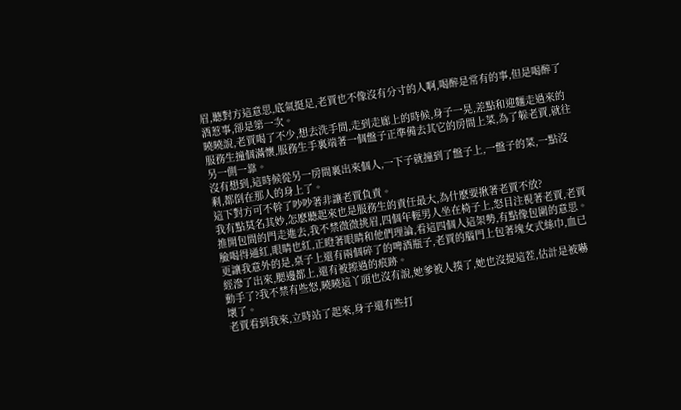眉,聽對方這意思,底氣挺足,老賈也不像沒有分寸的人啊,喝醉是常有的事,但是喝醉了酒惹事,卻是第一次。
曉曉說,老賈喝了不少,想去洗手間,走到走廊上的時候,身子一晃,差點和迎麵走過來的服務生撞個滿懷,服務生手裏端著一個盤子正準備去其它的房間上菜,為了躲老賈,就往另一側一靠。
沒有想到,這時候從另一房間裏出來個人,一下子就撞到了盤子上,一盤子的菜,一點沒剩,都倒在那人的身上了。
這下對方可不幹了吵吵著非讓老賈負責。
我有點莫名其妙,怎麽聽起來也是服務生的責任最大,為什麽要揪著老賈不放?
推開包間的門走進去,我不禁微微挑眉,四個年輕男人坐在椅子上,怒目注視著老賈,老賈臉喝得通紅,眼睛也紅,正瞪著眼睛和他們理論,看這四個人這架勢,有點像包圍的意思。
更讓我意外的是,桌子上還有兩個碎了的啤酒瓶子,老賈的腦門上包著塊女式絲巾,血已經滲了出來,腮邊都上,還有被擦過的痕跡。
動手了?我不禁有些怒,曉曉這丫頭也沒有說,她爹被人揍了,她也沒提這茬,估計是被嚇壞了。
老賈看到我來,立時站了起來,身子還有些打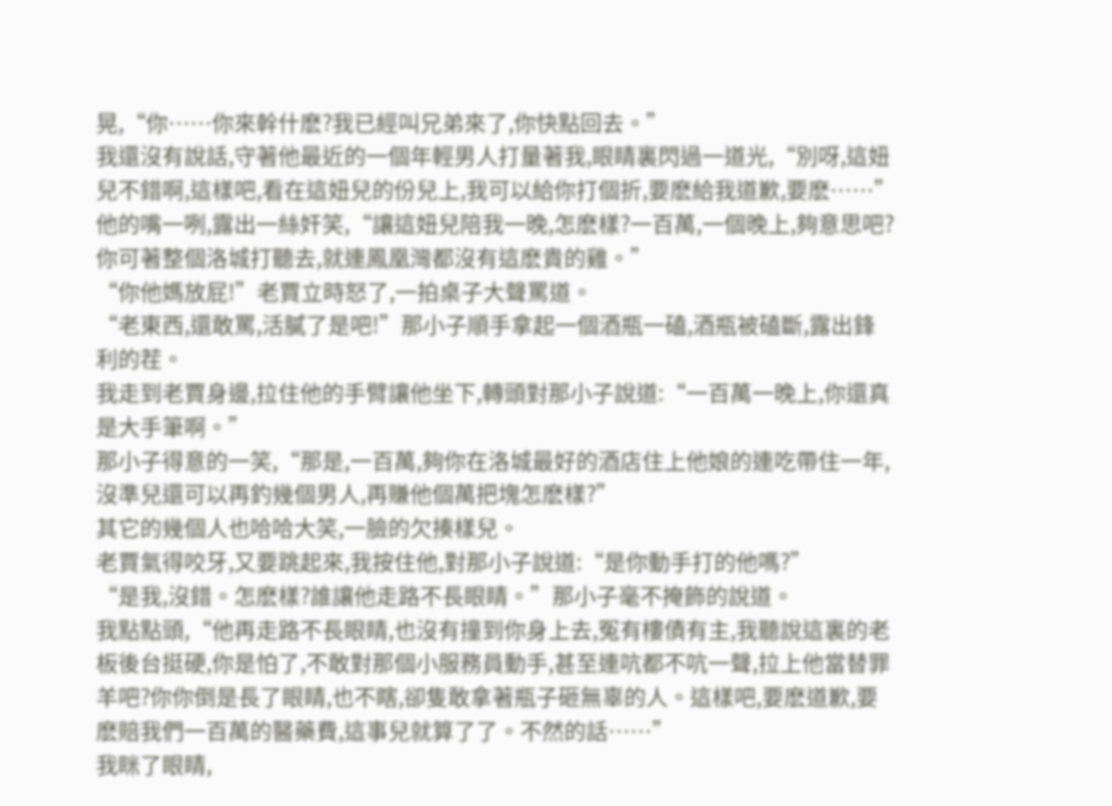晃,“你……你來幹什麽?我已經叫兄弟來了,你快點回去。”
我還沒有說話,守著他最近的一個年輕男人打量著我,眼睛裏閃過一道光,“別呀,這妞兒不錯啊,這樣吧,看在這妞兒的份兒上,我可以給你打個折,要麽給我道歉,要麽……”
他的嘴一咧,露出一絲奸笑,“讓這妞兒陪我一晚,怎麽樣?一百萬,一個晚上,夠意思吧?你可著整個洛城打聽去,就連鳳凰灣都沒有這麽貴的雞。”
“你他媽放屁!”老賈立時怒了,一拍桌子大聲罵道。
“老東西,還敢罵,活膩了是吧!”那小子順手拿起一個酒瓶一磕,酒瓶被磕斷,露出鋒利的茬。
我走到老賈身邊,拉住他的手臂讓他坐下,轉頭對那小子說道:“一百萬一晚上,你還真是大手筆啊。”
那小子得意的一笑,“那是,一百萬,夠你在洛城最好的酒店住上他娘的連吃帶住一年,沒準兒還可以再釣幾個男人,再賺他個萬把塊怎麽樣?”
其它的幾個人也哈哈大笑,一臉的欠揍樣兒。
老賈氣得咬牙,又要跳起來,我按住他,對那小子說道:“是你動手打的他嗎?”
“是我,沒錯。怎麽樣?誰讓他走路不長眼睛。”那小子毫不掩飾的說道。
我點點頭,“他再走路不長眼睛,也沒有撞到你身上去,冤有樓債有主,我聽說這裏的老板後台挺硬,你是怕了,不敢對那個小服務員動手,甚至連吭都不吭一聲,拉上他當替罪羊吧?你你倒是長了眼睛,也不瞎,卻隻敢拿著瓶子砸無辜的人。這樣吧,要麽道歉,要麽賠我們一百萬的醫藥費,這事兒就算了了。不然的話……”
我眯了眼睛,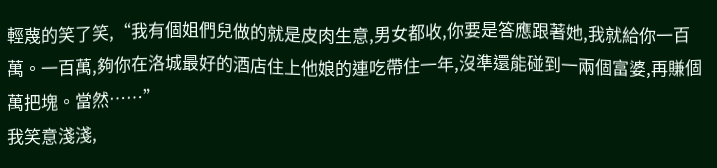輕蔑的笑了笑,“我有個姐們兒做的就是皮肉生意,男女都收,你要是答應跟著她,我就給你一百萬。一百萬,夠你在洛城最好的酒店住上他娘的連吃帶住一年,沒準還能碰到一兩個富婆,再賺個萬把塊。當然……”
我笑意淺淺,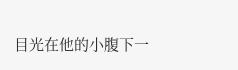目光在他的小腹下一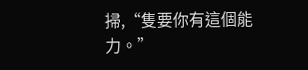掃,“隻要你有這個能力。”